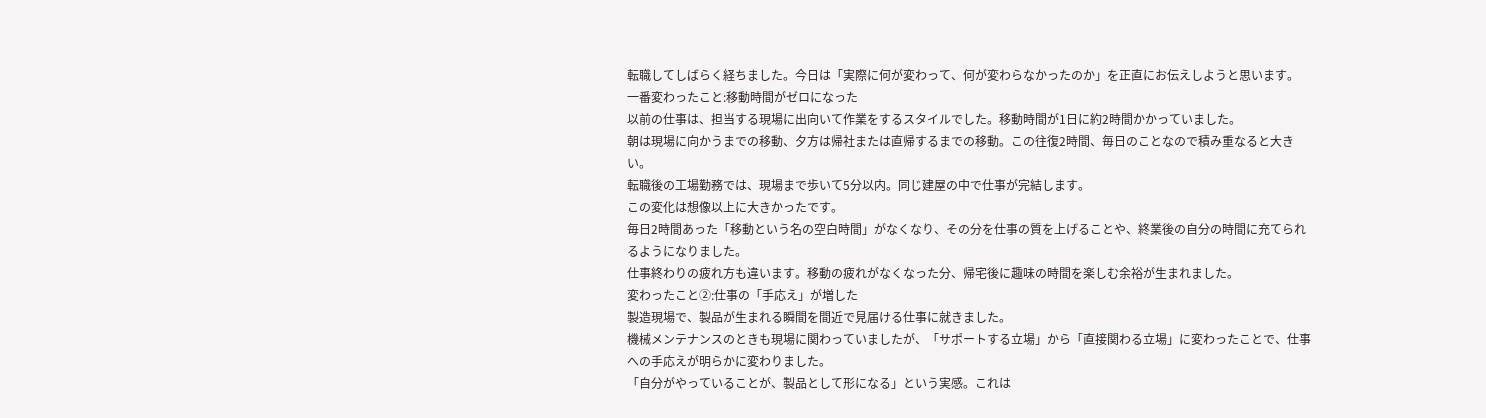転職してしばらく経ちました。今日は「実際に何が変わって、何が変わらなかったのか」を正直にお伝えしようと思います。
一番変わったこと:移動時間がゼロになった
以前の仕事は、担当する現場に出向いて作業をするスタイルでした。移動時間が1日に約2時間かかっていました。
朝は現場に向かうまでの移動、夕方は帰社または直帰するまでの移動。この往復2時間、毎日のことなので積み重なると大きい。
転職後の工場勤務では、現場まで歩いて5分以内。同じ建屋の中で仕事が完結します。
この変化は想像以上に大きかったです。
毎日2時間あった「移動という名の空白時間」がなくなり、その分を仕事の質を上げることや、終業後の自分の時間に充てられるようになりました。
仕事終わりの疲れ方も違います。移動の疲れがなくなった分、帰宅後に趣味の時間を楽しむ余裕が生まれました。
変わったこと②:仕事の「手応え」が増した
製造現場で、製品が生まれる瞬間を間近で見届ける仕事に就きました。
機械メンテナンスのときも現場に関わっていましたが、「サポートする立場」から「直接関わる立場」に変わったことで、仕事への手応えが明らかに変わりました。
「自分がやっていることが、製品として形になる」という実感。これは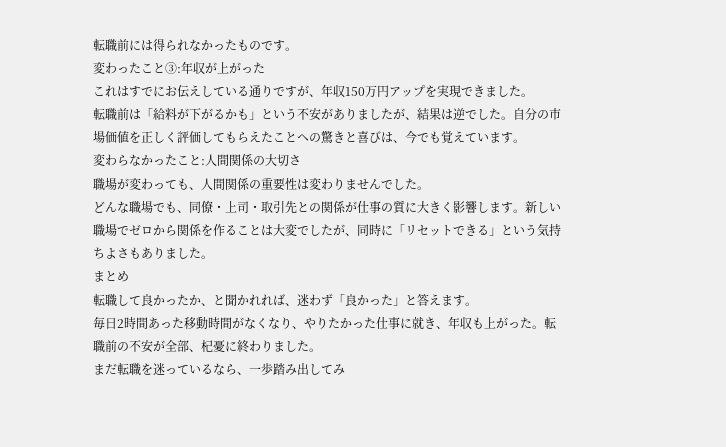転職前には得られなかったものです。
変わったこと③:年収が上がった
これはすでにお伝えしている通りですが、年収150万円アップを実現できました。
転職前は「給料が下がるかも」という不安がありましたが、結果は逆でした。自分の市場価値を正しく評価してもらえたことへの驚きと喜びは、今でも覚えています。
変わらなかったこと:人間関係の大切さ
職場が変わっても、人間関係の重要性は変わりませんでした。
どんな職場でも、同僚・上司・取引先との関係が仕事の質に大きく影響します。新しい職場でゼロから関係を作ることは大変でしたが、同時に「リセットできる」という気持ちよさもありました。
まとめ
転職して良かったか、と聞かれれば、迷わず「良かった」と答えます。
毎日2時間あった移動時間がなくなり、やりたかった仕事に就き、年収も上がった。転職前の不安が全部、杞憂に終わりました。
まだ転職を迷っているなら、一歩踏み出してみ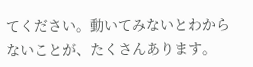てください。動いてみないとわからないことが、たくさんあります。